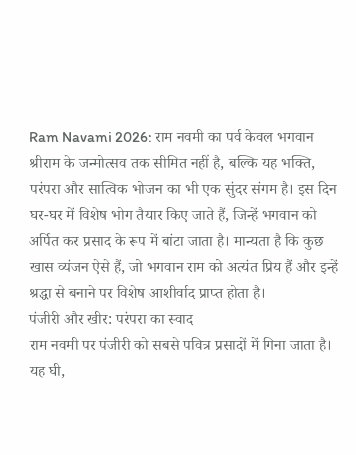Ram Navami 2026: राम नवमी का पर्व केवल भगवान श्रीराम के जन्मोत्सव तक सीमित नहीं है, बल्कि यह भक्ति, परंपरा और सात्विक भोजन का भी एक सुंदर संगम है। इस दिन घर-घर में विशेष भोग तैयार किए जाते हैं, जिन्हें भगवान को अर्पित कर प्रसाद के रूप में बांटा जाता है। मान्यता है कि कुछ खास व्यंजन ऐसे हैं, जो भगवान राम को अत्यंत प्रिय हैं और इन्हें श्रद्धा से बनाने पर विशेष आशीर्वाद प्राप्त होता है।
पंजीरी और खीर: परंपरा का स्वाद
राम नवमी पर पंजीरी को सबसे पवित्र प्रसादों में गिना जाता है। यह घी,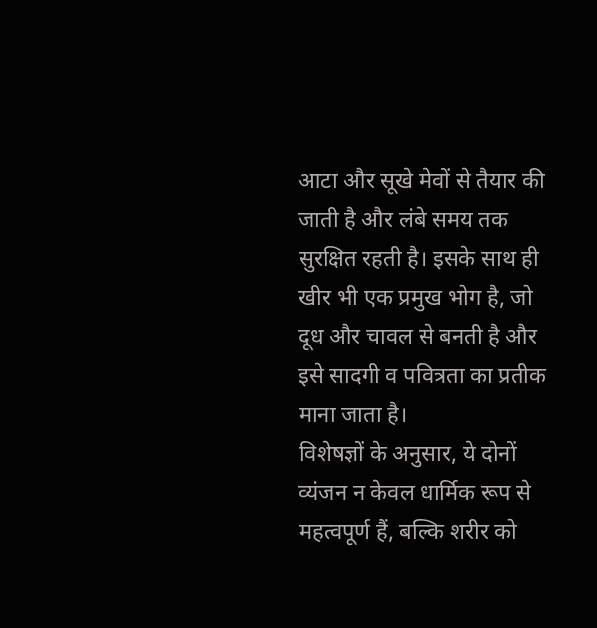आटा और सूखे मेवों से तैयार की जाती है और लंबे समय तक सुरक्षित रहती है। इसके साथ ही खीर भी एक प्रमुख भोग है, जो दूध और चावल से बनती है और इसे सादगी व पवित्रता का प्रतीक माना जाता है।
विशेषज्ञों के अनुसार, ये दोनों व्यंजन न केवल धार्मिक रूप से महत्वपूर्ण हैं, बल्कि शरीर को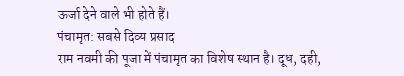ऊर्जा देने वाले भी होते हैं।
पंचामृत: सबसे दिव्य प्रसाद
राम नवमी की पूजा में पंचामृत का विशेष स्थान है। दूध, दही,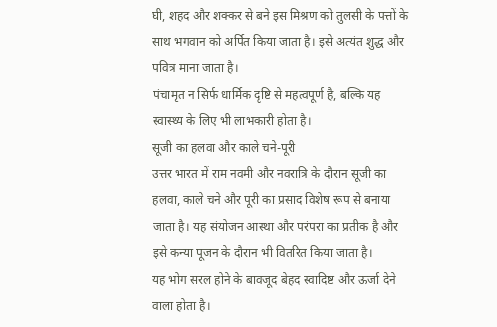घी, शहद और शक्कर से बने इस मिश्रण को तुलसी के पत्तों के साथ भगवान को अर्पित किया जाता है। इसे अत्यंत शुद्ध और पवित्र माना जाता है।
पंचामृत न सिर्फ धार्मिक दृष्टि से महत्वपूर्ण है, बल्कि यह स्वास्थ्य के लिए भी लाभकारी होता है।
सूजी का हलवा और काले चने-पूरी
उत्तर भारत में राम नवमी और नवरात्रि के दौरान सूजी का हलवा, काले चने और पूरी का प्रसाद विशेष रूप से बनाया जाता है। यह संयोजन आस्था और परंपरा का प्रतीक है और इसे कन्या पूजन के दौरान भी वितरित किया जाता है।
यह भोग सरल होने के बावजूद बेहद स्वादिष्ट और ऊर्जा देने वाला होता है।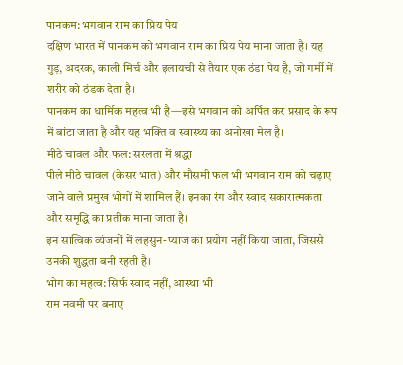पानकम: भगवान राम का प्रिय पेय
दक्षिण भारत में पानकम को भगवान राम का प्रिय पेय माना जाता है। यह गुड़, अदरक, काली मिर्च और इलायची से तैयार एक ठंडा पेय है, जो गर्मी में शरीर को ठंडक देता है।
पानकम का धार्मिक महत्व भी है—इसे भगवान को अर्पित कर प्रसाद के रूप में बांटा जाता है और यह भक्ति व स्वास्थ्य का अनोखा मेल है।
मीठे चावल और फल: सरलता में श्रद्धा
पीले मीठे चावल (केसर भात) और मौसमी फल भी भगवान राम को चढ़ाए जाने वाले प्रमुख भोगों में शामिल हैं। इनका रंग और स्वाद सकारात्मकता और समृद्धि का प्रतीक माना जाता है।
इन सात्विक व्यंजनों में लहसुन-प्याज का प्रयोग नहीं किया जाता, जिससे उनकी शुद्धता बनी रहती है।
भोग का महत्व: सिर्फ स्वाद नहीं, आस्था भी
राम नवमी पर बनाए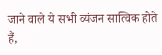जाने वाले ये सभी व्यंजन सात्विक होते हैं,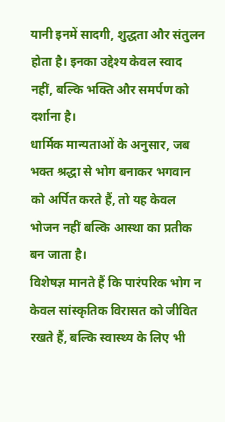यानी इनमें सादगी, शुद्धता और संतुलन होता है। इनका उद्देश्य केवल स्वाद नहीं, बल्कि भक्ति और समर्पण को दर्शाना है।
धार्मिक मान्यताओं के अनुसार, जब भक्त श्रद्धा से भोग बनाकर भगवान को अर्पित करते हैं, तो यह केवल भोजन नहीं बल्कि आस्था का प्रतीक बन जाता है।
विशेषज्ञ मानते हैं कि पारंपरिक भोग न केवल सांस्कृतिक विरासत को जीवित रखते हैं, बल्कि स्वास्थ्य के लिए भी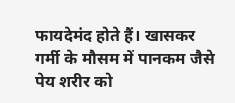फायदेमंद होते हैं। खासकर गर्मी के मौसम में पानकम जैसे पेय शरीर को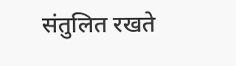संतुलित रखते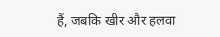हैं, जबकि खीर और हलवा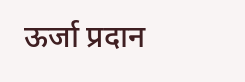ऊर्जा प्रदान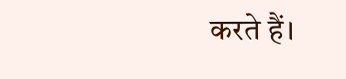करते हैं।